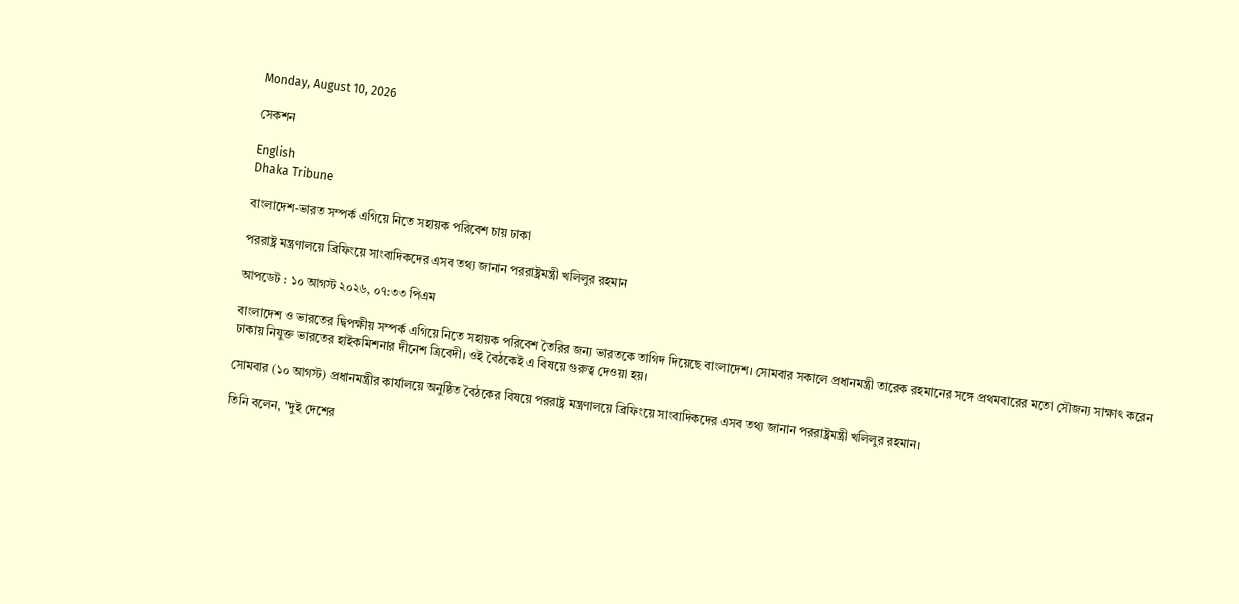Monday, August 10, 2026

সেকশন

English
Dhaka Tribune

বাংলাদেশ-ভারত সম্পর্ক এগিয়ে নিতে সহায়ক পরিবেশ চায় ঢাকা

পররাষ্ট্র মন্ত্রণালয়ে ব্রিফিংয়ে সাংবাদিকদের এসব তথ্য জানান পররাষ্ট্রমন্ত্রী খলিলুর রহমান

আপডেট : ১০ আগস্ট ২০২৬, ০৭:৩৩ পিএম

বাংলাদেশ ও ভারতের দ্বিপক্ষীয় সম্পর্ক এগিয়ে নিতে সহায়ক পরিবেশ তৈরির জন্য ভারতকে তাগিদ দিয়েছে বাংলাদেশ। সোমবার সকালে প্রধানমন্ত্রী তারেক রহমানের সঙ্গে প্রথমবারের মতো সৌজন্য সাক্ষাৎ করেন ঢাকায় নিযুক্ত ভারতের হাইকমিশনার দীনেশ ত্রিবেদী। ওই বৈঠকেই এ বিষয়ে গুরুত্ব দেওয়া হয়।

সোমবার (১০ আগস্ট) প্রধানমন্ত্রীর কার্যালয়ে অনুষ্ঠিত বৈঠকের বিষয়ে পররাষ্ট্র মন্ত্রণালয়ে ব্রিফিংয়ে সাংবাদিকদের এসব তথ্য জানান পররাষ্ট্রমন্ত্রী খলিলুর রহমান।

তিনি বলেন, "দুই দেশের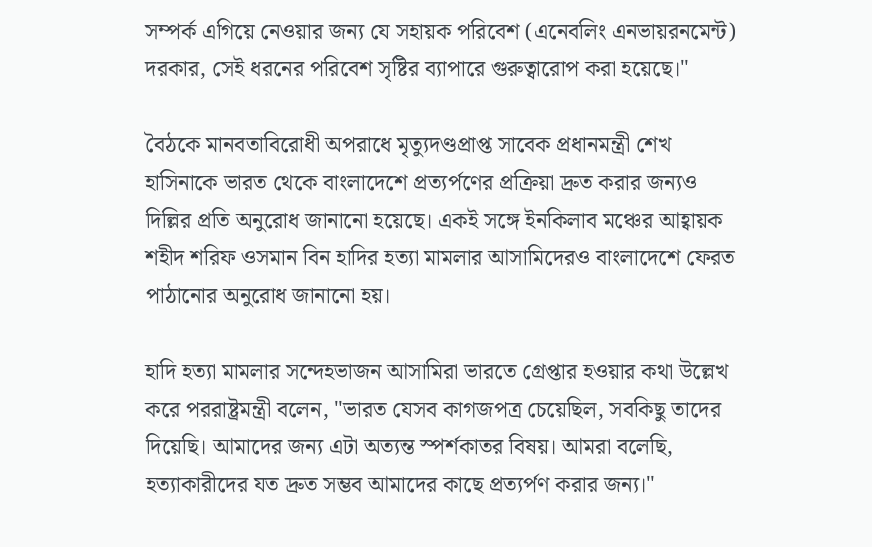সম্পর্ক এগিয়ে নেওয়ার জন্য যে সহায়ক পরিবেশ (এনেবলিং এনভায়রনমেন্ট) দরকার, সেই ধরনের পরিবেশ সৃষ্টির ব্যাপারে গুরুত্বারোপ করা হয়েছে।"

বৈঠকে মানবতাবিরোধী অপরাধে মৃত্যুদণ্ডপ্রাপ্ত সাবেক প্রধানমন্ত্রী শেখ হাসিনাকে ভারত থেকে বাংলাদেশে প্রত্যর্পণের প্রক্রিয়া দ্রুত করার জন্যও দিল্লির প্রতি অনুরোধ জানানো হয়েছে। একই সঙ্গে ইনকিলাব মঞ্চের আহ্বায়ক শহীদ শরিফ ওসমান বিন হাদির হত্যা মামলার আসামিদেরও বাংলাদেশে ফেরত পাঠানোর অনুরোধ জানানো হয়।

হাদি হত্যা মামলার সন্দেহভাজন আসামিরা ভারতে গ্রেপ্তার হওয়ার কথা উল্লেখ করে পররাষ্ট্রমন্ত্রী বলেন, "ভারত যেসব কাগজপত্র চেয়েছিল, সবকিছু তাদের দিয়েছি। আমাদের জন্য এটা অত্যন্ত স্পর্শকাতর বিষয়। আমরা বলেছি, হত্যাকারীদের যত দ্রুত সম্ভব আমাদের কাছে প্রত্যর্পণ করার জন্য।"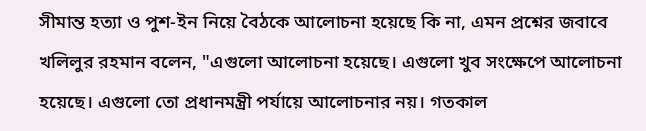সীমান্ত হত্যা ও পুশ-ইন নিয়ে বৈঠকে আলোচনা হয়েছে কি না, এমন প্রশ্নের জবাবে খলিলুর রহমান বলেন, "এগুলো আলোচনা হয়েছে। এগুলো খুব সংক্ষেপে আলোচনা হয়েছে। এগুলো তো প্রধানমন্ত্রী পর্যায়ে আলোচনার নয়। গতকাল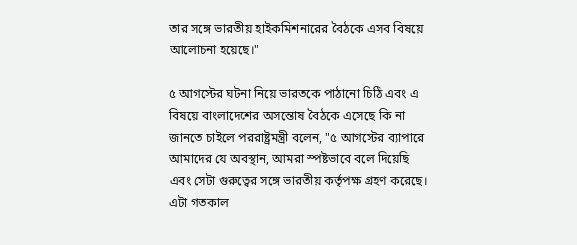তার সঙ্গে ভারতীয় হাইকমিশনারের বৈঠকে এসব বিষয়ে আলোচনা হয়েছে।"

৫ আগস্টের ঘটনা নিয়ে ভারতকে পাঠানো চিঠি এবং এ বিষয়ে বাংলাদেশের অসন্তোষ বৈঠকে এসেছে কি না জানতে চাইলে পররাষ্ট্রমন্ত্রী বলেন, "৫ আগস্টের ব্যাপারে আমাদের যে অবস্থান, আমরা স্পষ্টভাবে বলে দিয়েছি এবং সেটা গুরুত্বের সঙ্গে ভারতীয় কর্তৃপক্ষ গ্রহণ করেছে। এটা গতকাল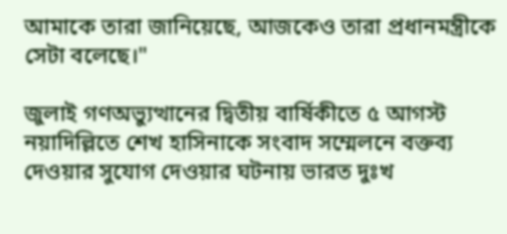আমাকে তারা জানিয়েছে, আজকেও তারা প্রধানমন্ত্রীকে সেটা বলেছে।"

জুলাই গণঅভ্যুত্থানের দ্বিতীয় বার্ষিকীতে ৫ আগস্ট নয়াদিল্লিতে শেখ হাসিনাকে সংবাদ সম্মেলনে বক্তব্য দেওয়ার সুযোগ দেওয়ার ঘটনায় ভারত দুঃখ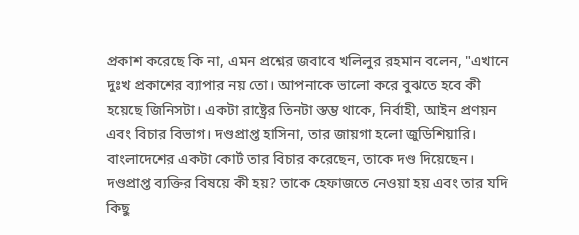প্রকাশ করেছে কি না, এমন প্রশ্নের জবাবে খলিলুর রহমান বলেন, "এখানে দুঃখ প্রকাশের ব্যাপার নয় তো। আপনাকে ভালো করে বুঝতে হবে কী হয়েছে জিনিসটা। একটা রাষ্ট্রের তিনটা স্তম্ভ থাকে, নির্বাহী, আইন প্রণয়ন এবং বিচার বিভাগ। দণ্ডপ্রাপ্ত হাসিনা, তার জায়গা হলো জুডিশিয়ারি। বাংলাদেশের একটা কোর্ট তার বিচার করেছেন, তাকে দণ্ড দিয়েছেন। দণ্ডপ্রাপ্ত ব্যক্তির বিষয়ে কী হয়? তাকে হেফাজতে নেওয়া হয় এবং তার যদি কিছু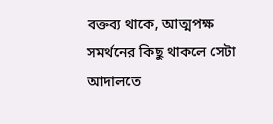বক্তব্য থাকে, আত্মপক্ষ সমর্থনের কিছু থাকলে সেটা আদালতে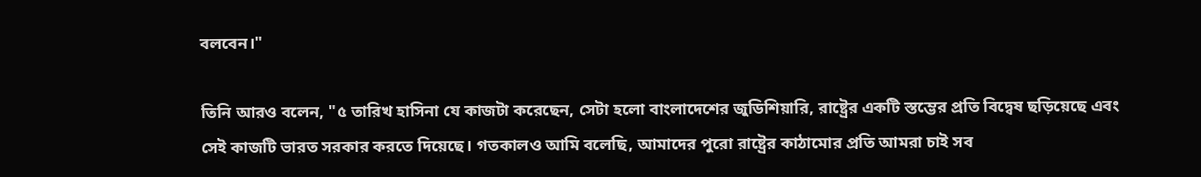বলবেন।"

তিনি আরও বলেন, "৫ তারিখ হাসিনা যে কাজটা করেছেন, সেটা হলো বাংলাদেশের জুডিশিয়ারি, রাষ্ট্রের একটি স্তম্ভের প্রতি বিদ্বেষ ছড়িয়েছে এবং সেই কাজটি ভারত সরকার করতে দিয়েছে। গতকালও আমি বলেছি, আমাদের পুরো রাষ্ট্রের কাঠামোর প্রতি আমরা চাই সব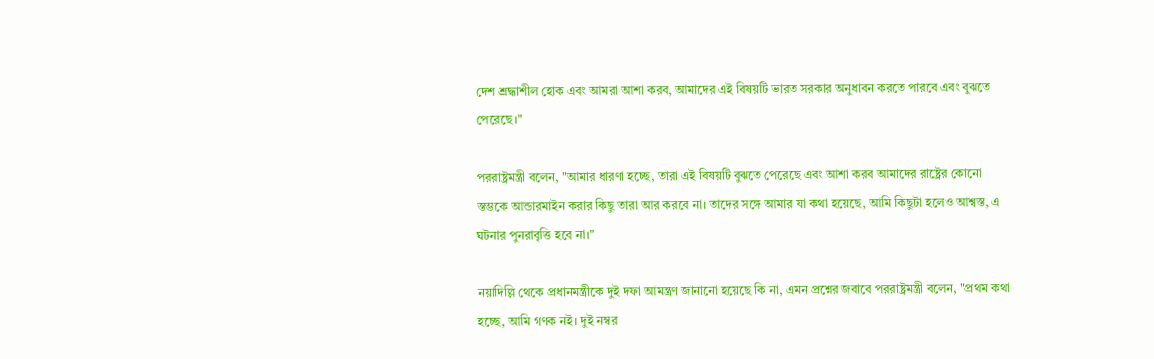দেশ শ্রদ্ধাশীল হোক এবং আমরা আশা করব, আমাদের এই বিষয়টি ভারত সরকার অনুধাবন করতে পারবে এবং বুঝতে পেরেছে।"

পররাষ্ট্রমন্ত্রী বলেন, "আমার ধারণা হচ্ছে, তারা এই বিষয়টি বুঝতে পেরেছে এবং আশা করব আমাদের রাষ্ট্রের কোনো স্তম্ভকে আন্ডারমাইন করার কিছু তারা আর করবে না। তাদের সঙ্গে আমার যা কথা হয়েছে, আমি কিছুটা হলেও আশ্বস্ত, এ ঘটনার পুনরাবৃত্তি হবে না।"

নয়াদিল্লি থেকে প্রধানমন্ত্রীকে দুই দফা আমন্ত্রণ জানানো হয়েছে কি না, এমন প্রশ্নের জবাবে পররাষ্ট্রমন্ত্রী বলেন, "প্রথম কথা হচ্ছে, আমি গণক নই। দুই নম্বর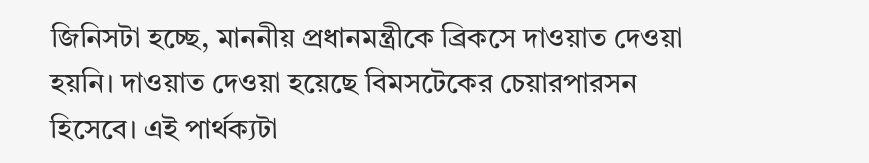জিনিসটা হচ্ছে, মাননীয় প্রধানমন্ত্রীকে ব্রিকসে দাওয়াত দেওয়া হয়নি। দাওয়াত দেওয়া হয়েছে বিমসটেকের চেয়ারপারসন হিসেবে। এই পার্থক্যটা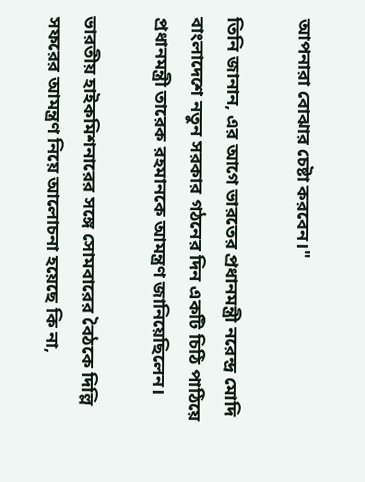আপনারা বোঝার চেষ্টা করবেন।"

তিনি জানান, এর আগে ভারতের প্রধানমন্ত্রী নরেন্দ্র মোদি বাংলাদেশে নতুন সরকার গঠনের দিন একটি চিঠি পাঠিয়ে প্রধানমন্ত্রী তারেক রহমানকে আমন্ত্রণ জানিয়েছিলেন।

ভারতীয় হাইকমিশনারের সঙ্গে সোমবারের বৈঠকে দিল্লি সফরের আমন্ত্রণ নিয়ে আলোচনা হয়েছে কি না,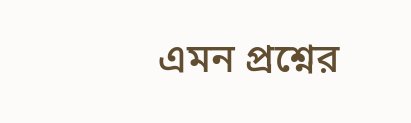এমন প্রশ্নের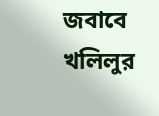জবাবে খলিলুর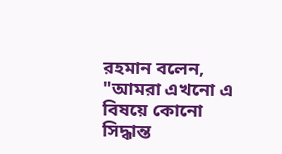রহমান বলেন, "আমরা এখনো এ বিষয়ে কোনো সিদ্ধান্ত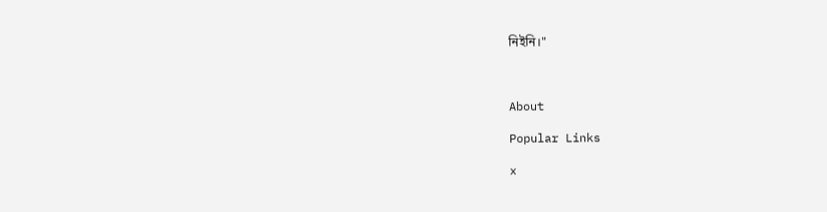নিইনি।"



About

Popular Links

x